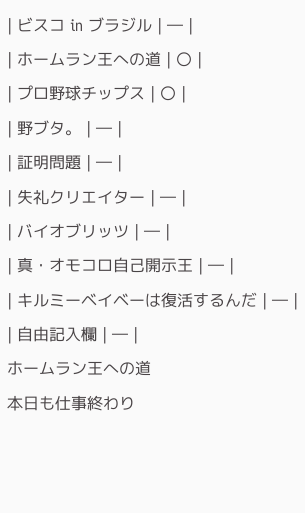| ビスコ in ブラジル | ― |
| ホームラン王への道 | 〇 |
| プロ野球チップス | 〇 |
| 野ブタ。 | ― |
| 証明問題 | ― |
| 失礼クリエイター | ― |
| バイオブリッツ | ― |
| 真・オモコロ自己開示王 | ― |
| キルミーベイベーは復活するんだ | ― |
| 自由記入欄 | ― |
ホームラン王への道
本日も仕事終わり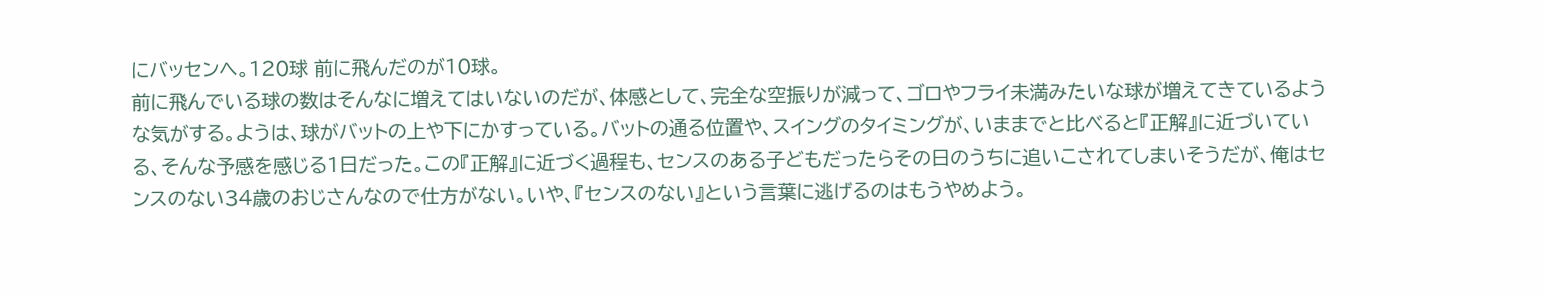にバッセンへ。120球 前に飛んだのが10球。
前に飛んでいる球の数はそんなに増えてはいないのだが、体感として、完全な空振りが減って、ゴロやフライ未満みたいな球が増えてきているような気がする。ようは、球がバットの上や下にかすっている。バットの通る位置や、スイングのタイミングが、いままでと比べると『正解』に近づいている、そんな予感を感じる1日だった。この『正解』に近づく過程も、センスのある子どもだったらその日のうちに追いこされてしまいそうだが、俺はセンスのない34歳のおじさんなので仕方がない。いや、『センスのない』という言葉に逃げるのはもうやめよう。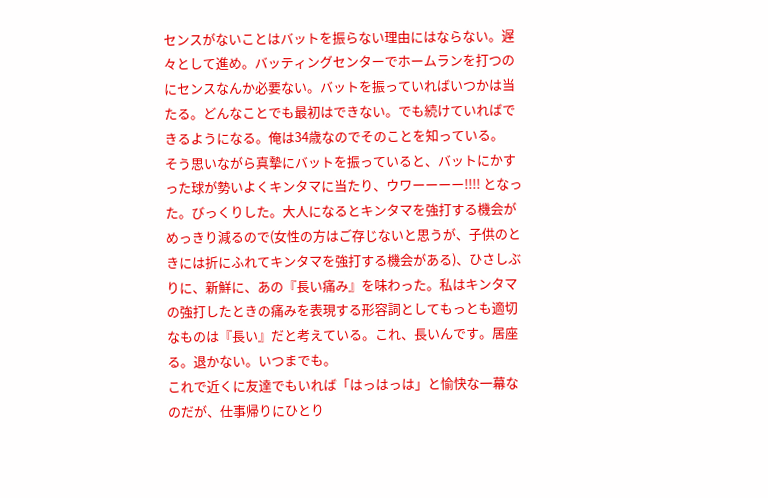センスがないことはバットを振らない理由にはならない。遅々として進め。バッティングセンターでホームランを打つのにセンスなんか必要ない。バットを振っていればいつかは当たる。どんなことでも最初はできない。でも続けていればできるようになる。俺は34歳なのでそのことを知っている。
そう思いながら真摯にバットを振っていると、バットにかすった球が勢いよくキンタマに当たり、ウワーーーー!!!! となった。びっくりした。大人になるとキンタマを強打する機会がめっきり減るので(女性の方はご存じないと思うが、子供のときには折にふれてキンタマを強打する機会がある)、ひさしぶりに、新鮮に、あの『長い痛み』を味わった。私はキンタマの強打したときの痛みを表現する形容詞としてもっとも適切なものは『長い』だと考えている。これ、長いんです。居座る。退かない。いつまでも。
これで近くに友達でもいれば「はっはっは」と愉快な一幕なのだが、仕事帰りにひとり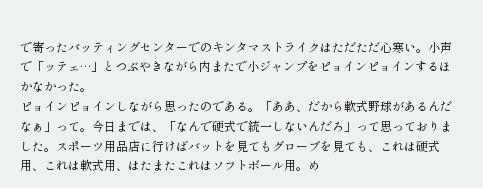で寄ったバッティングセンターでのキンタマストライクはただただ心寒い。小声で「ッテェ…」とつぶやきながら内またで小ジャンプをピョインピョインするほかなかった。
ピョインピョインしながら思ったのである。「ああ、だから軟式野球があるんだなぁ」って。今日までは、「なんで硬式で統一しないんだろ」って思っておりました。スポーツ用品店に行けばバットを見てもグローブを見ても、これは硬式用、これは軟式用、はたまたこれはソフトボール用。め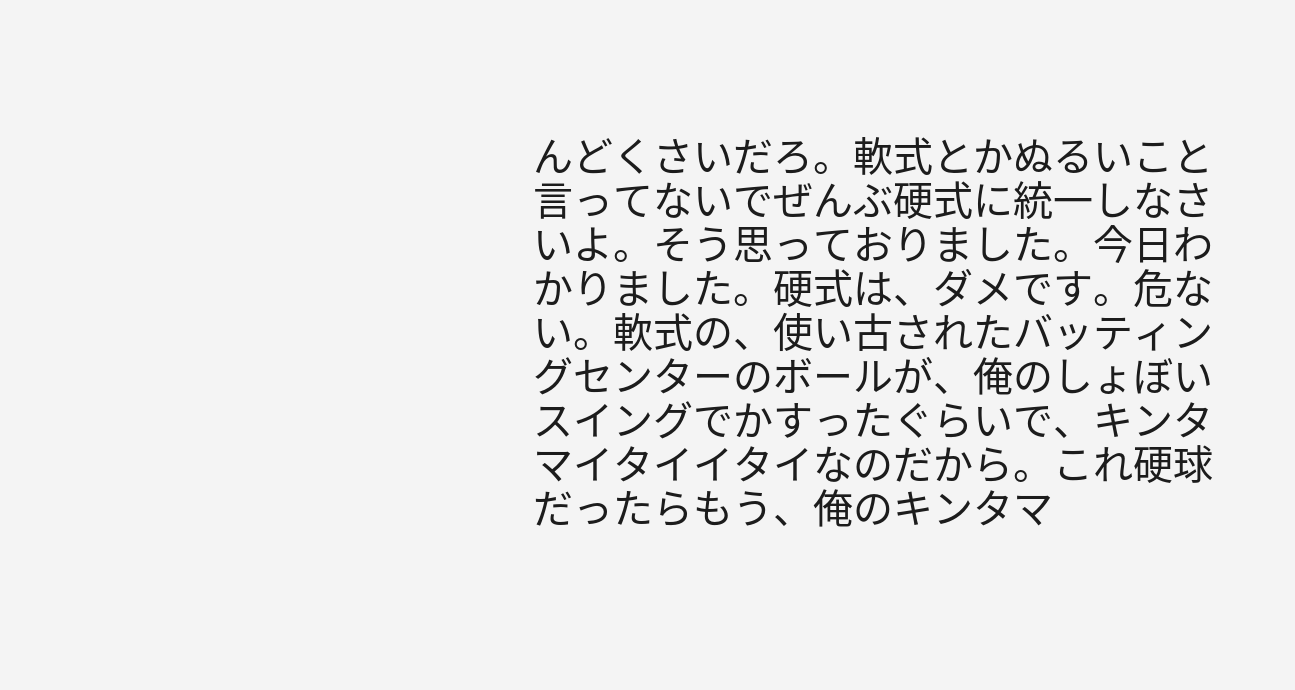んどくさいだろ。軟式とかぬるいこと言ってないでぜんぶ硬式に統一しなさいよ。そう思っておりました。今日わかりました。硬式は、ダメです。危ない。軟式の、使い古されたバッティングセンターのボールが、俺のしょぼいスイングでかすったぐらいで、キンタマイタイイタイなのだから。これ硬球だったらもう、俺のキンタマ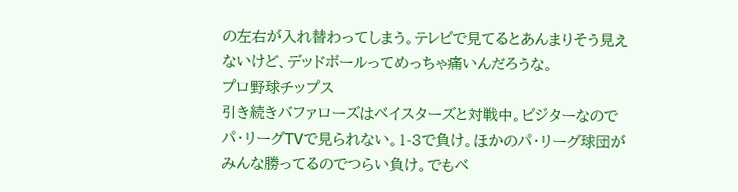の左右が入れ替わってしまう。テレビで見てるとあんまりそう見えないけど、デッドボールってめっちゃ痛いんだろうな。
プロ野球チップス
引き続きバファローズはベイスターズと対戦中。ビジターなのでパ・リーグTVで見られない。1-3で負け。ほかのパ・リーグ球団がみんな勝ってるのでつらい負け。でもベ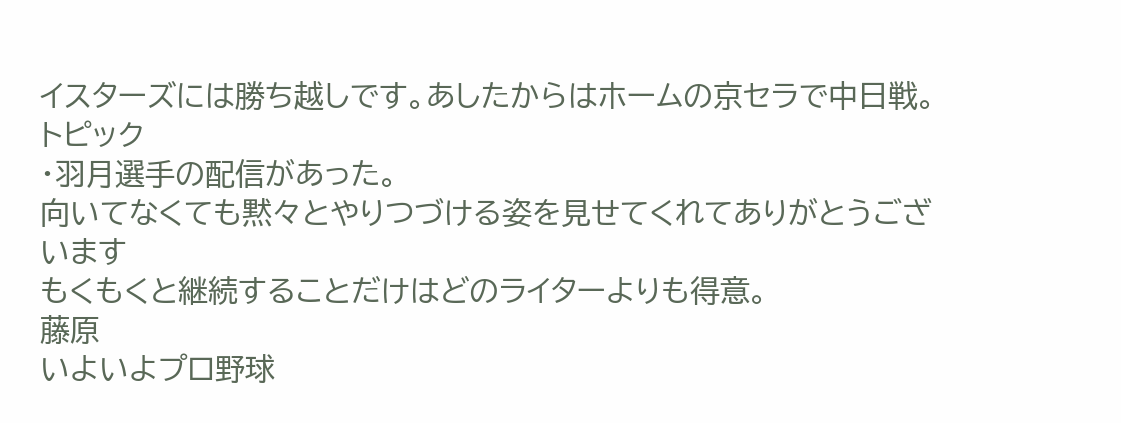イスターズには勝ち越しです。あしたからはホームの京セラで中日戦。
トピック
・羽月選手の配信があった。
向いてなくても黙々とやりつづける姿を見せてくれてありがとうございます
もくもくと継続することだけはどのライターよりも得意。
藤原
いよいよプロ野球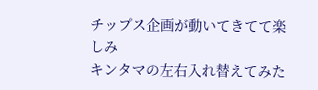チップス企画が動いてきてて楽しみ
キンタマの左右入れ替えてみた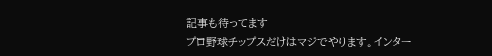記事も待ってます
プロ野球チップスだけはマジでやります。インター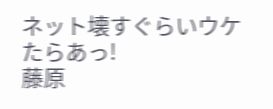ネット壊すぐらいウケたらあっ!
藤原